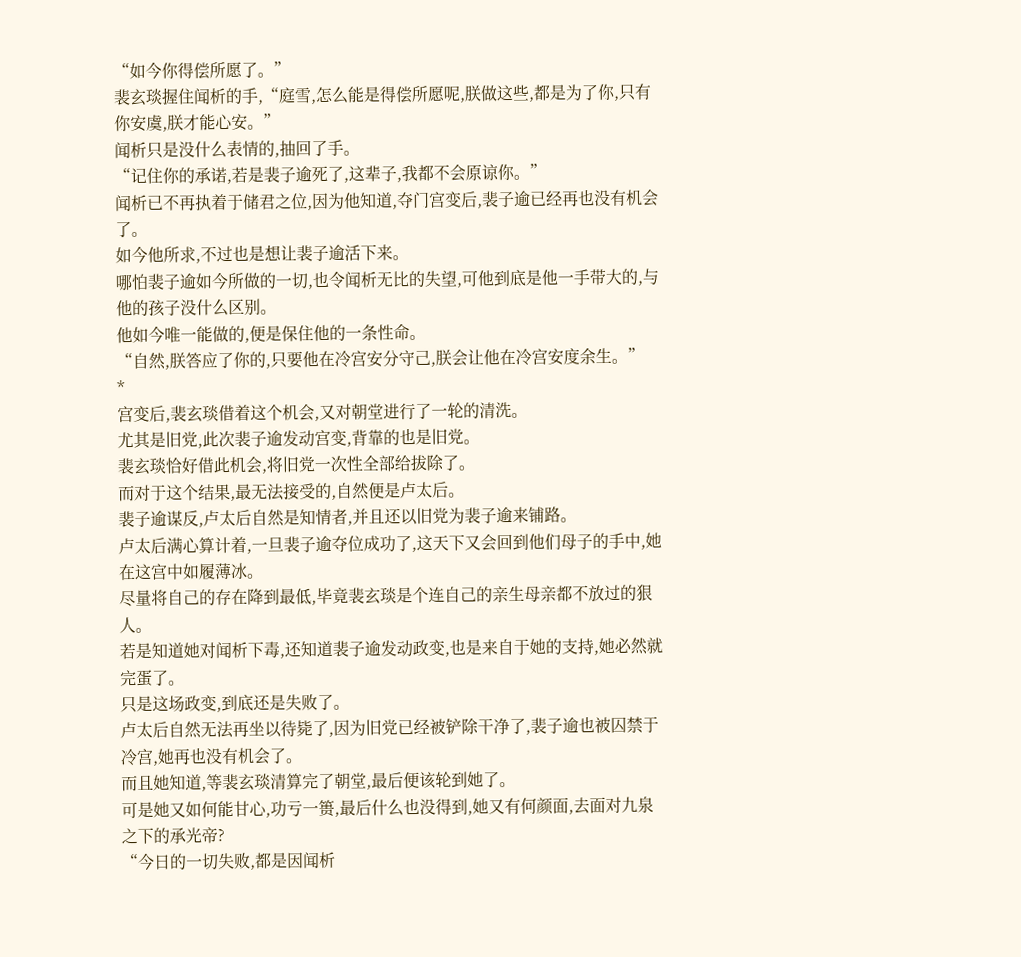“如今你得偿所愿了。”
裴玄琰握住闻析的手,“庭雪,怎么能是得偿所愿呢,朕做这些,都是为了你,只有你安虞,朕才能心安。”
闻析只是没什么表情的,抽回了手。
“记住你的承诺,若是裴子逾死了,这辈子,我都不会原谅你。”
闻析已不再执着于储君之位,因为他知道,夺门宫变后,裴子逾已经再也没有机会了。
如今他所求,不过也是想让裴子逾活下来。
哪怕裴子逾如今所做的一切,也令闻析无比的失望,可他到底是他一手带大的,与他的孩子没什么区别。
他如今唯一能做的,便是保住他的一条性命。
“自然,朕答应了你的,只要他在冷宫安分守己,朕会让他在冷宫安度余生。”
*
宫变后,裴玄琰借着这个机会,又对朝堂进行了一轮的清洗。
尤其是旧党,此次裴子逾发动宫变,背靠的也是旧党。
裴玄琰恰好借此机会,将旧党一次性全部给拔除了。
而对于这个结果,最无法接受的,自然便是卢太后。
裴子逾谋反,卢太后自然是知情者,并且还以旧党为裴子逾来铺路。
卢太后满心算计着,一旦裴子逾夺位成功了,这天下又会回到他们母子的手中,她在这宫中如履薄冰。
尽量将自己的存在降到最低,毕竟裴玄琰是个连自己的亲生母亲都不放过的狠人。
若是知道她对闻析下毒,还知道裴子逾发动政变,也是来自于她的支持,她必然就完蛋了。
只是这场政变,到底还是失败了。
卢太后自然无法再坐以待毙了,因为旧党已经被铲除干净了,裴子逾也被囚禁于冷宫,她再也没有机会了。
而且她知道,等裴玄琰清算完了朝堂,最后便该轮到她了。
可是她又如何能甘心,功亏一篑,最后什么也没得到,她又有何颜面,去面对九泉之下的承光帝?
“今日的一切失败,都是因闻析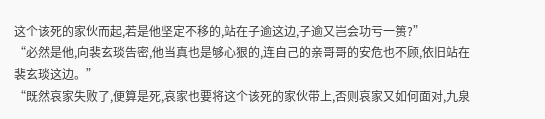这个该死的家伙而起,若是他坚定不移的,站在子逾这边,子逾又岂会功亏一篑?”
“必然是他,向裴玄琰告密,他当真也是够心狠的,连自己的亲哥哥的安危也不顾,依旧站在裴玄琰这边。”
“既然哀家失败了,便算是死,哀家也要将这个该死的家伙带上,否则哀家又如何面对,九泉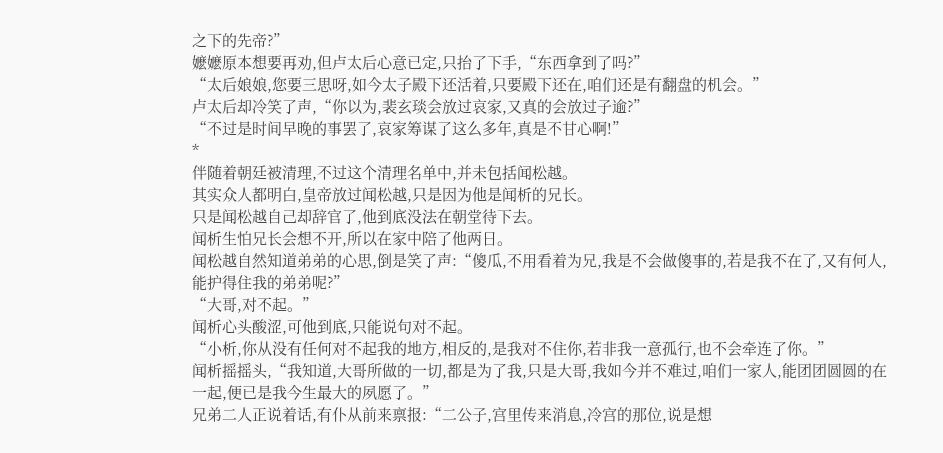之下的先帝?”
嬷嬷原本想要再劝,但卢太后心意已定,只抬了下手,“东西拿到了吗?”
“太后娘娘,您要三思呀,如今太子殿下还活着,只要殿下还在,咱们还是有翻盘的机会。”
卢太后却冷笑了声,“你以为,裴玄琰会放过哀家,又真的会放过子逾?”
“不过是时间早晚的事罢了,哀家筹谋了这么多年,真是不甘心啊!”
*
伴随着朝廷被清理,不过这个清理名单中,并未包括闻松越。
其实众人都明白,皇帝放过闻松越,只是因为他是闻析的兄长。
只是闻松越自己却辞官了,他到底没法在朝堂待下去。
闻析生怕兄长会想不开,所以在家中陪了他两日。
闻松越自然知道弟弟的心思,倒是笑了声:“傻瓜,不用看着为兄,我是不会做傻事的,若是我不在了,又有何人,能护得住我的弟弟呢?”
“大哥,对不起。”
闻析心头酸涩,可他到底,只能说句对不起。
“小析,你从没有任何对不起我的地方,相反的,是我对不住你,若非我一意孤行,也不会牵连了你。”
闻析摇摇头,“我知道,大哥所做的一切,都是为了我,只是大哥,我如今并不难过,咱们一家人,能团团圆圆的在一起,便已是我今生最大的夙愿了。”
兄弟二人正说着话,有仆从前来禀报:“二公子,宫里传来消息,冷宫的那位,说是想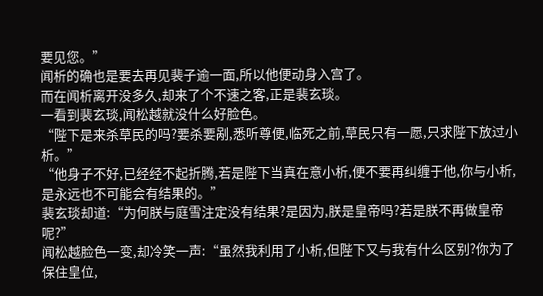要见您。”
闻析的确也是要去再见裴子逾一面,所以他便动身入宫了。
而在闻析离开没多久,却来了个不速之客,正是裴玄琰。
一看到裴玄琰,闻松越就没什么好脸色。
“陛下是来杀草民的吗?要杀要剐,悉听尊便,临死之前,草民只有一愿,只求陛下放过小析。”
“他身子不好,已经经不起折腾,若是陛下当真在意小析,便不要再纠缠于他,你与小析,是永远也不可能会有结果的。”
裴玄琰却道:“为何朕与庭雪注定没有结果?是因为,朕是皇帝吗?若是朕不再做皇帝呢?”
闻松越脸色一变,却冷笑一声:“虽然我利用了小析,但陛下又与我有什么区别?你为了保住皇位,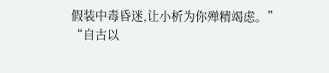假装中毒昏迷,让小析为你殚精竭虑。”
“自古以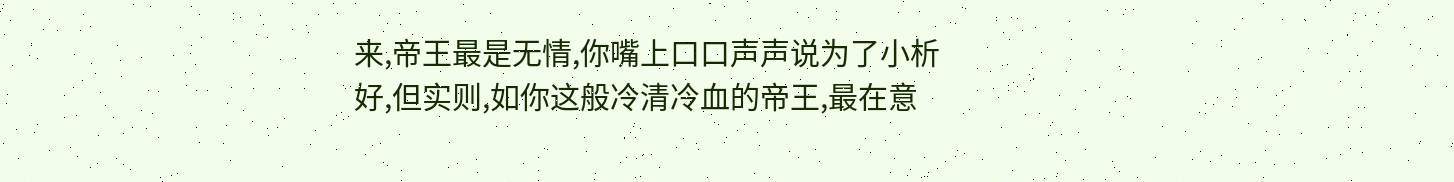来,帝王最是无情,你嘴上口口声声说为了小析好,但实则,如你这般冷清冷血的帝王,最在意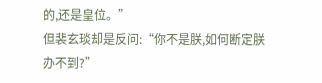的,还是皇位。”
但裴玄琰却是反问:“你不是朕,如何断定朕办不到?”